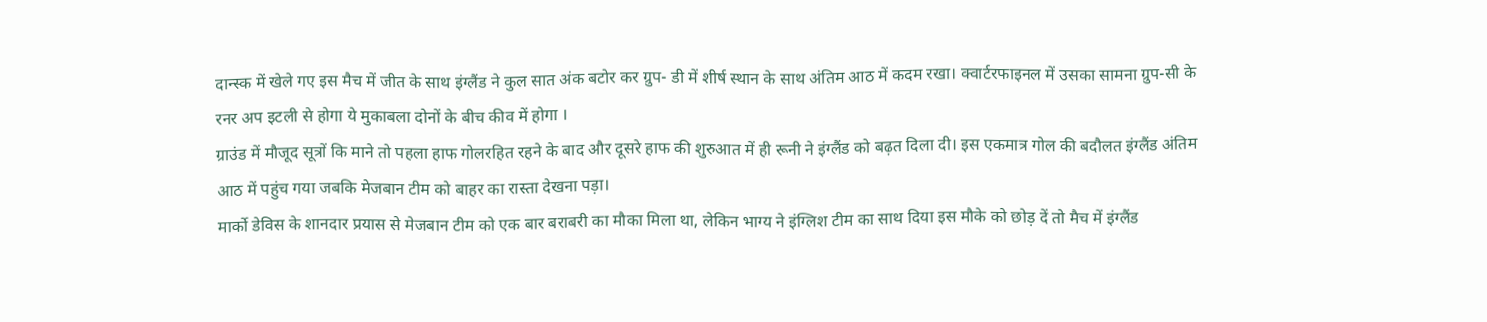दान्स्क में खेले गए इस मैच में जीत के साथ इंग्लैंड ने कुल सात अंक बटोर कर ग्रुप- डी में शीर्ष स्थान के साथ अंतिम आठ में कदम रखा। क्वार्टरफाइनल में उसका सामना ग्रुप-सी के रनर अप इटली से होगा ये मुकाबला दोनों के बीच कीव में होगा ।
ग्राउंड में मौजूद सूत्रों कि माने तो पहला हाफ गोलरहित रहने के बाद और दूसरे हाफ की शुरुआत में ही रूनी ने इंग्लैंड को बढ़त दिला दी। इस एकमात्र गोल की बदौलत इंग्लैंड अंतिम आठ में पहुंच गया जबकि मेजबान टीम को बाहर का रास्ता देखना पड़ा।
मार्को डेविस के शानदार प्रयास से मेजबान टीम को एक बार बराबरी का मौका मिला था, लेकिन भाग्य ने इंग्लिश टीम का साथ दिया इस मौके को छोड़ दें तो मैच में इंग्लैंड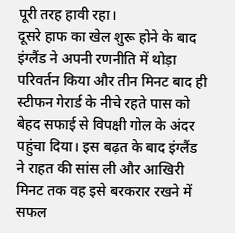पूरी तरह हावी रहा।
दूसरे हाफ का खेल शुरू होने के बाद इंग्लैंड ने अपनी रणनीति में थोड़ा परिवर्तन किया और तीन मिनट बाद ही स्टीफन गेरार्ड के नीचे रहते पास को बेहद सफाई से विपक्षी गोल के अंदर पहुंचा दिया। इस बढ़त के बाद इंग्लैंड ने राहत की सांस ली और आखिरी मिनट तक वह इसे बरकरार रखने में सफल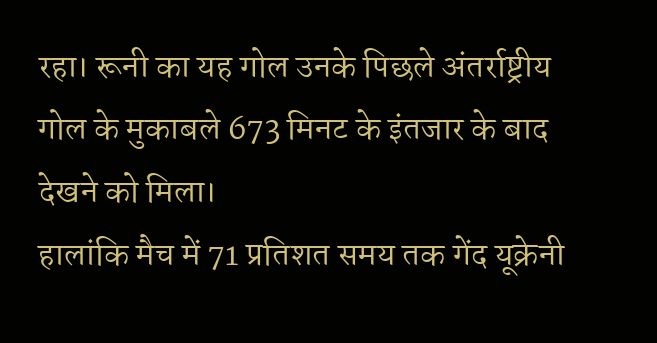रहा। रूनी का यह गोल उनके पिछले अंतर्राष्ट्रीय गोल के मुकाबले 673 मिनट के इंतजार के बाद देखने को मिला।
हालांकि मैच में 71 प्रतिशत समय तक गेंद यूक्रेनी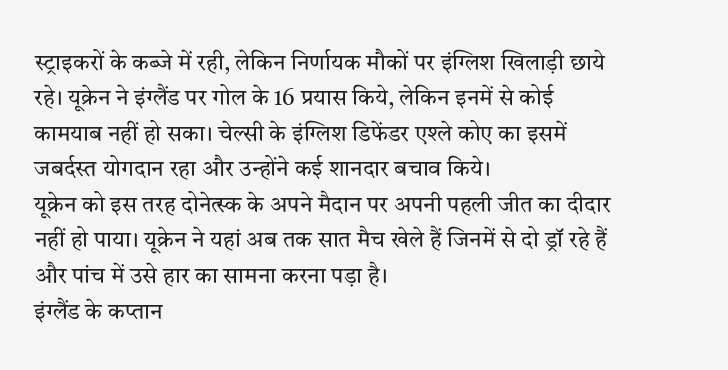स्ट्राइकरों के कब्जे में रही, लेकिन निर्णायक मौकों पर इंग्लिश खिलाड़ी छाये रहे। यूक्रेन ने इंग्लैंड पर गोल के 16 प्रयास किये, लेकिन इनमें से कोई कामयाब नहीं हो सका। चेल्सी के इंग्लिश डिफेंडर एश्ले कोए का इसमें जबर्दस्त योगदान रहा और उन्होंने कई शानदार बचाव किये।
यूक्रेन को इस तरह दोनेत्स्क के अपने मैदान पर अपनी पहली जीत का दीदार नहीं हो पाया। यूक्रेन ने यहां अब तक सात मैच खेले हैं जिनमें से दो ड्रॉ रहे हैं और पांच में उसे हार का सामना करना पड़ा है।
इंग्लैंड के कप्तान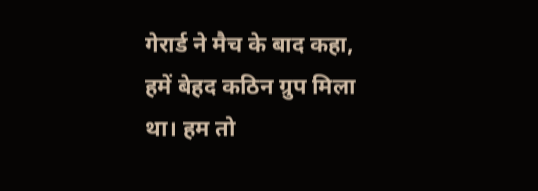गेरार्ड ने मैच के बाद कहा, हमें बेहद कठिन ग्रुप मिला था। हम तो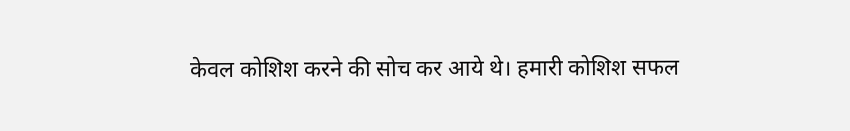केवल कोशिश करने की सोच कर आये थे। हमारी कोशिश सफल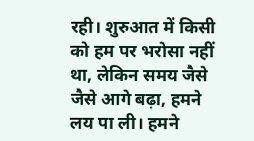रही। शुरुआत में किसी को हम पर भरोसा नहीं था, लेकिन समय जैसे जैसे आगे बढ़ा, हमने लय पा ली। हमने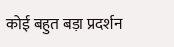कोई बहुत बड़ा प्रदर्शन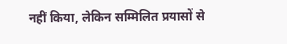नहीं किया, लेकिन सम्मिलित प्रयासों से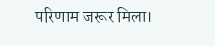परिणाम जरूर मिला।